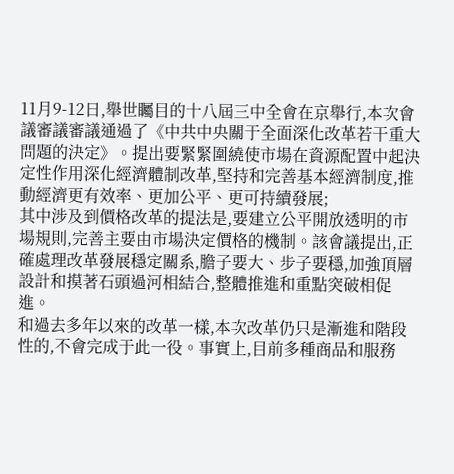11月9-12日,舉世矚目的十八屆三中全會在京舉行,本次會議審議審議通過了《中共中央關于全面深化改革若干重大問題的決定》。提出要緊緊圍繞使市場在資源配置中起決定性作用深化經濟體制改革,堅持和完善基本經濟制度,推動經濟更有效率、更加公平、更可持續發展;
其中涉及到價格改革的提法是,要建立公平開放透明的市場規則,完善主要由市場決定價格的機制。該會議提出,正確處理改革發展穩定關系,膽子要大、步子要穩,加強頂層設計和摸著石頭過河相結合,整體推進和重點突破相促進。
和過去多年以來的改革一樣,本次改革仍只是漸進和階段性的,不會完成于此一役。事實上,目前多種商品和服務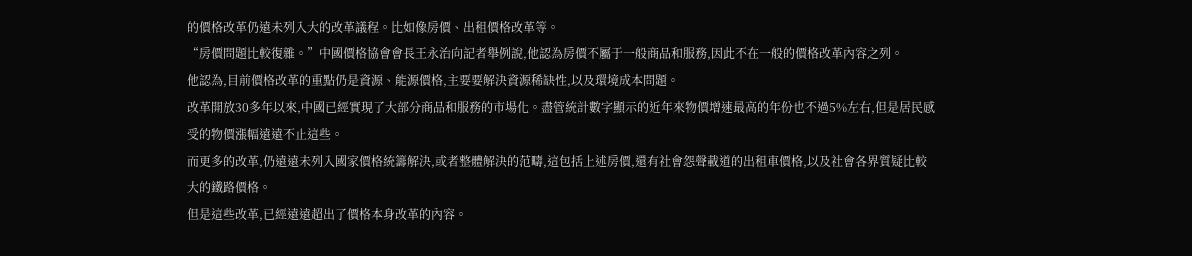的價格改革仍遠未列入大的改革議程。比如像房價、出租價格改革等。
“房價問題比較復雜。”中國價格協會會長王永治向記者舉例說,他認為房價不屬于一般商品和服務,因此不在一般的價格改革內容之列。
他認為,目前價格改革的重點仍是資源、能源價格,主要要解決資源稀缺性,以及環境成本問題。
改革開放30多年以來,中國已經實現了大部分商品和服務的市場化。盡管統計數字顯示的近年來物價增速最高的年份也不過5%左右,但是居民感受的物價漲幅遠遠不止這些。
而更多的改革,仍遠遠未列入國家價格統籌解決,或者整體解決的范疇,這包括上述房價,還有社會怨聲載道的出租車價格,以及社會各界質疑比較大的鐵路價格。
但是這些改革,已經遠遠超出了價格本身改革的內容。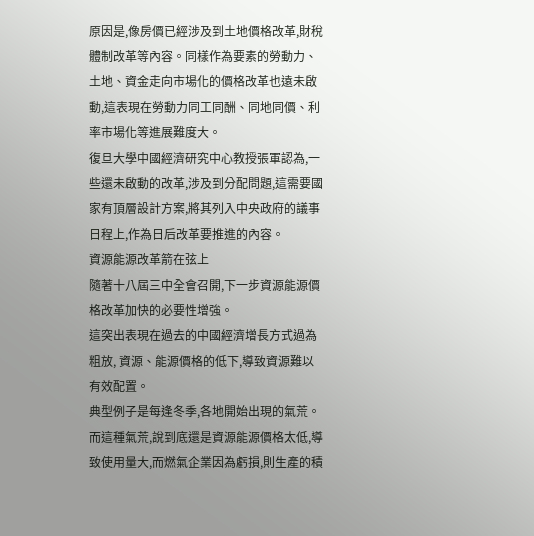原因是,像房價已經涉及到土地價格改革,財稅體制改革等內容。同樣作為要素的勞動力、土地、資金走向市場化的價格改革也遠未啟動,這表現在勞動力同工同酬、同地同價、利率市場化等進展難度大。
復旦大學中國經濟研究中心教授張軍認為,一些還未啟動的改革,涉及到分配問題,這需要國家有頂層設計方案,將其列入中央政府的議事日程上,作為日后改革要推進的內容。
資源能源改革箭在弦上
隨著十八屆三中全會召開,下一步資源能源價格改革加快的必要性增強。
這突出表現在過去的中國經濟增長方式過為粗放, 資源、能源價格的低下,導致資源難以有效配置。
典型例子是每逢冬季,各地開始出現的氣荒。而這種氣荒,說到底還是資源能源價格太低,導致使用量大,而燃氣企業因為虧損,則生產的積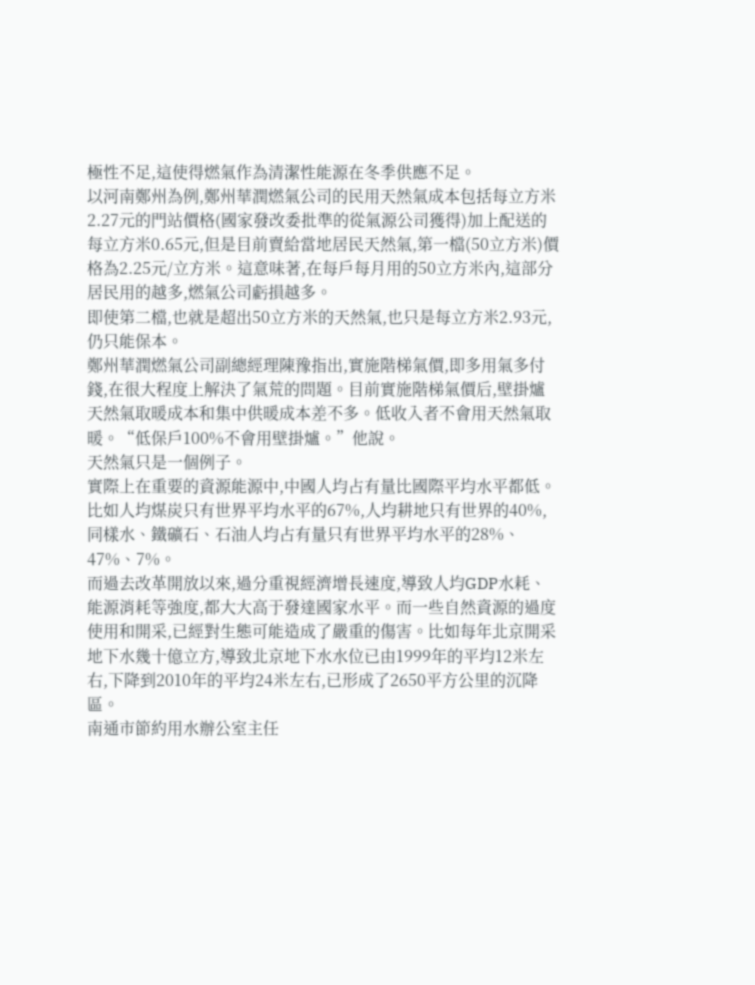極性不足,這使得燃氣作為清潔性能源在冬季供應不足。
以河南鄭州為例,鄭州華潤燃氣公司的民用天然氣成本包括每立方米2.27元的門站價格(國家發改委批準的從氣源公司獲得)加上配送的每立方米0.65元,但是目前賣給當地居民天然氣,第一檔(50立方米)價格為2.25元/立方米。這意味著,在每戶每月用的50立方米內,這部分居民用的越多,燃氣公司虧損越多。
即使第二檔,也就是超出50立方米的天然氣,也只是每立方米2.93元,仍只能保本。
鄭州華潤燃氣公司副總經理陳豫指出,實施階梯氣價,即多用氣多付錢,在很大程度上解決了氣荒的問題。目前實施階梯氣價后,壁掛爐天然氣取暖成本和集中供暖成本差不多。低收入者不會用天然氣取暖。“低保戶100%不會用壁掛爐。”他說。
天然氣只是一個例子。
實際上在重要的資源能源中,中國人均占有量比國際平均水平都低。比如人均煤炭只有世界平均水平的67%,人均耕地只有世界的40%,同樣水、鐵礦石、石油人均占有量只有世界平均水平的28%、47%、7%。
而過去改革開放以來,過分重視經濟增長速度,導致人均GDP水耗、能源消耗等強度,都大大高于發達國家水平。而一些自然資源的過度使用和開采,已經對生態可能造成了嚴重的傷害。比如每年北京開采地下水幾十億立方,導致北京地下水水位已由1999年的平均12米左右,下降到2010年的平均24米左右,已形成了2650平方公里的沉降區。
南通市節約用水辦公室主任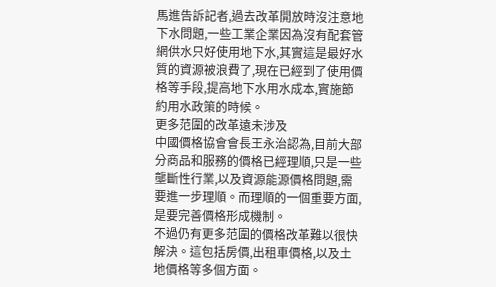馬進告訴記者,過去改革開放時沒注意地下水問題,一些工業企業因為沒有配套管網供水只好使用地下水,其實這是最好水質的資源被浪費了,現在已經到了使用價格等手段,提高地下水用水成本,實施節約用水政策的時候。
更多范圍的改革遠未涉及
中國價格協會會長王永治認為,目前大部分商品和服務的價格已經理順,只是一些壟斷性行業,以及資源能源價格問題,需要進一步理順。而理順的一個重要方面,是要完善價格形成機制。
不過仍有更多范圍的價格改革難以很快解決。這包括房價,出租車價格,以及土地價格等多個方面。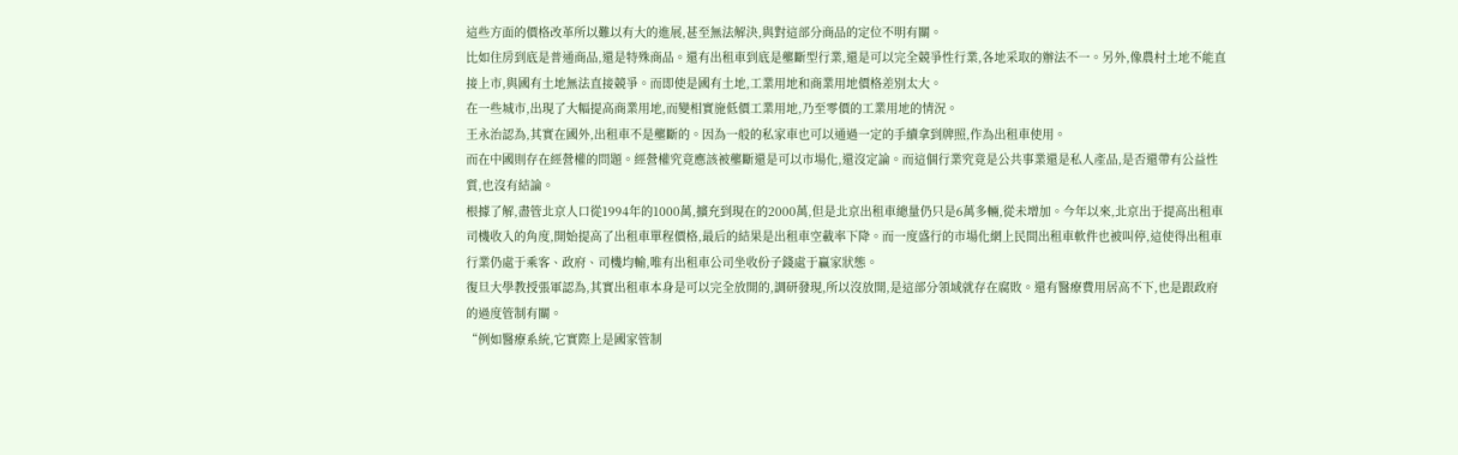這些方面的價格改革所以難以有大的進展,甚至無法解決,與對這部分商品的定位不明有關。
比如住房到底是普通商品,還是特殊商品。還有出租車到底是壟斷型行業,還是可以完全競爭性行業,各地采取的辦法不一。另外,像農村土地不能直接上市,與國有土地無法直接競爭。而即使是國有土地,工業用地和商業用地價格差別太大。
在一些城市,出現了大幅提高商業用地,而變相實施低價工業用地,乃至零價的工業用地的情況。
王永治認為,其實在國外,出租車不是壟斷的。因為一般的私家車也可以通過一定的手續拿到牌照,作為出租車使用。
而在中國則存在經營權的問題。經營權究竟應該被壟斷還是可以市場化,還沒定論。而這個行業究竟是公共事業還是私人產品,是否還帶有公益性質,也沒有結論。
根據了解,盡管北京人口從1994年的1000萬,擴充到現在的2000萬,但是北京出租車總量仍只是6萬多輛,從未增加。今年以來,北京出于提高出租車司機收入的角度,開始提高了出租車單程價格,最后的結果是出租車空載率下降。而一度盛行的市場化網上民間出租車軟件也被叫停,這使得出租車行業仍處于乘客、政府、司機均輸,唯有出租車公司坐收份子錢處于贏家狀態。
復旦大學教授張軍認為,其實出租車本身是可以完全放開的,調研發現,所以沒放開,是這部分領域就存在腐敗。還有醫療費用居高不下,也是跟政府的過度管制有關。
“例如醫療系統,它實際上是國家管制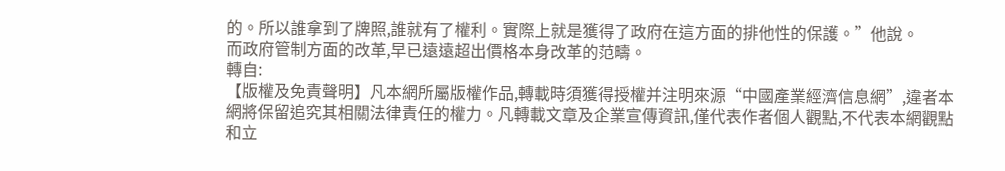的。所以誰拿到了牌照,誰就有了權利。實際上就是獲得了政府在這方面的排他性的保護。”他說。
而政府管制方面的改革,早已遠遠超出價格本身改革的范疇。
轉自:
【版權及免責聲明】凡本網所屬版權作品,轉載時須獲得授權并注明來源“中國產業經濟信息網”,違者本網將保留追究其相關法律責任的權力。凡轉載文章及企業宣傳資訊,僅代表作者個人觀點,不代表本網觀點和立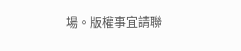場。版權事宜請聯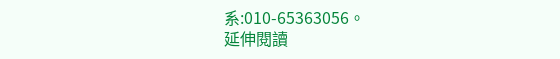系:010-65363056。
延伸閱讀